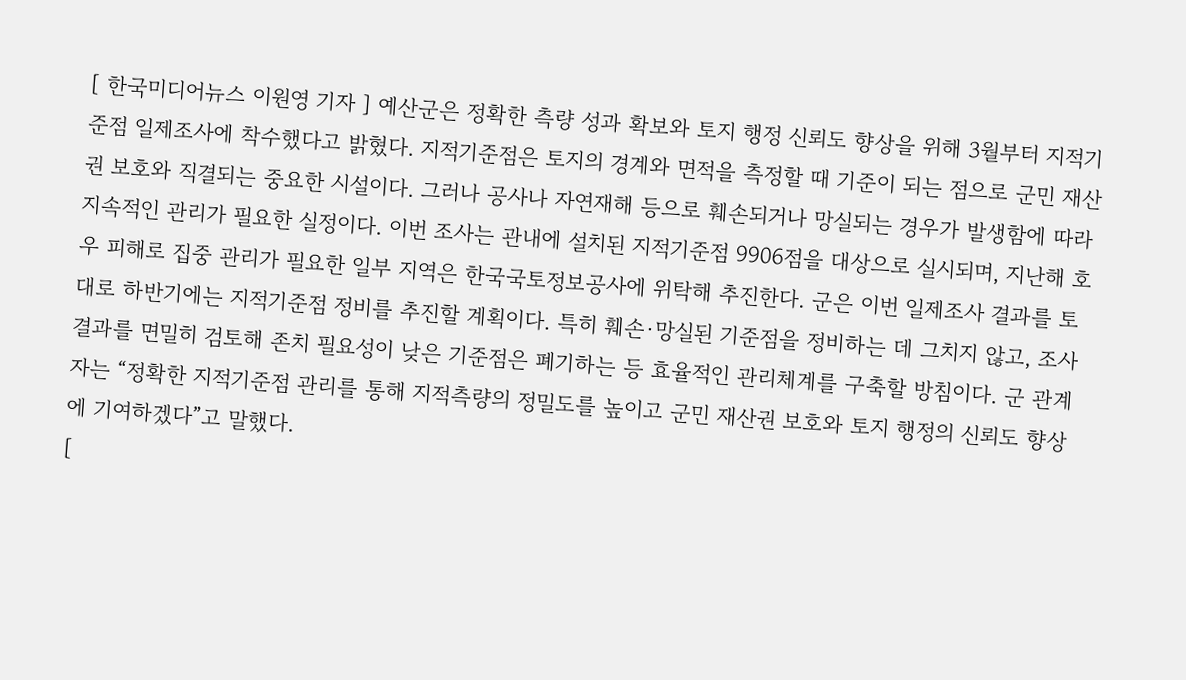[ 한국미디어뉴스 이원영 기자 ] 예산군은 정확한 측량 성과 확보와 토지 행정 신뢰도 향상을 위해 3월부터 지적기준점 일제조사에 착수했다고 밝혔다. 지적기준점은 토지의 경계와 면적을 측정할 때 기준이 되는 점으로 군민 재산권 보호와 직결되는 중요한 시설이다. 그러나 공사나 자연재해 등으로 훼손되거나 망실되는 경우가 발생함에 따라 지속적인 관리가 필요한 실정이다. 이번 조사는 관내에 설치된 지적기준점 9906점을 대상으로 실시되며, 지난해 호우 피해로 집중 관리가 필요한 일부 지역은 한국국토정보공사에 위탁해 추진한다. 군은 이번 일제조사 결과를 토대로 하반기에는 지적기준점 정비를 추진할 계획이다. 특히 훼손·망실된 기준점을 정비하는 데 그치지 않고, 조사 결과를 면밀히 검토해 존치 필요성이 낮은 기준점은 폐기하는 등 효율적인 관리체계를 구축할 방침이다. 군 관계자는 “정확한 지적기준점 관리를 통해 지적측량의 정밀도를 높이고 군민 재산권 보호와 토지 행정의 신뢰도 향상에 기여하겠다”고 말했다.
[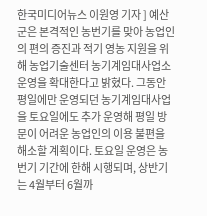한국미디어뉴스 이원영 기자 ] 예산군은 본격적인 농번기를 맞아 농업인의 편의 증진과 적기 영농 지원을 위해 농업기술센터 농기계임대사업소 운영을 확대한다고 밝혔다. 그동안 평일에만 운영되던 농기계임대사업을 토요일에도 추가 운영해 평일 방문이 어려운 농업인의 이용 불편을 해소할 계획이다. 토요일 운영은 농번기 기간에 한해 시행되며, 상반기는 4월부터 6월까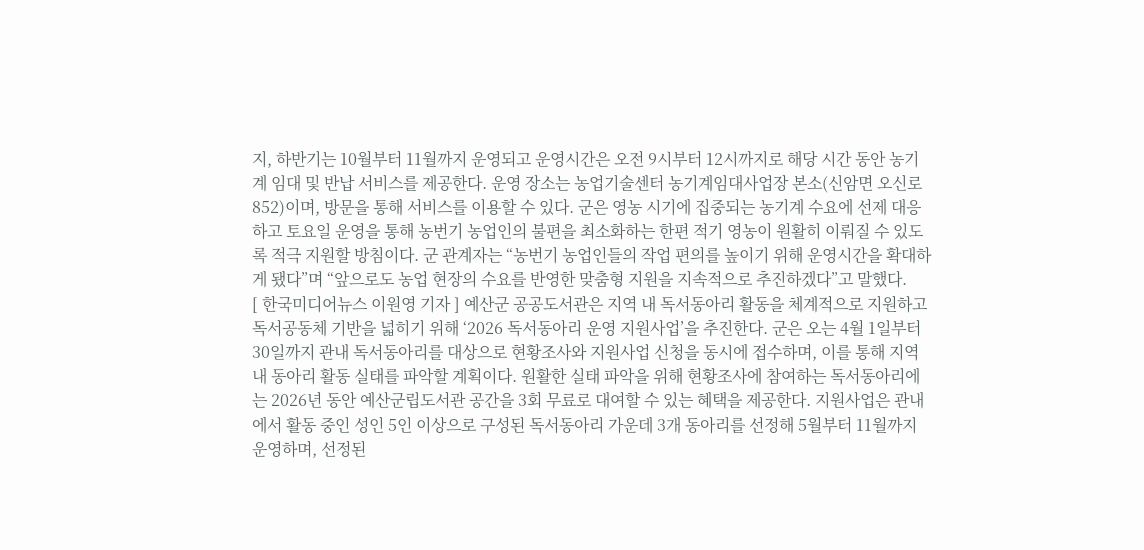지, 하반기는 10월부터 11월까지 운영되고 운영시간은 오전 9시부터 12시까지로 해당 시간 동안 농기계 임대 및 반납 서비스를 제공한다. 운영 장소는 농업기술센터 농기계임대사업장 본소(신암면 오신로 852)이며, 방문을 통해 서비스를 이용할 수 있다. 군은 영농 시기에 집중되는 농기계 수요에 선제 대응하고 토요일 운영을 통해 농번기 농업인의 불편을 최소화하는 한편 적기 영농이 원활히 이뤄질 수 있도록 적극 지원할 방침이다. 군 관계자는 “농번기 농업인들의 작업 편의를 높이기 위해 운영시간을 확대하게 됐다”며 “앞으로도 농업 현장의 수요를 반영한 맞춤형 지원을 지속적으로 추진하겠다”고 말했다.
[ 한국미디어뉴스 이원영 기자 ] 예산군 공공도서관은 지역 내 독서동아리 활동을 체계적으로 지원하고 독서공동체 기반을 넓히기 위해 ‘2026 독서동아리 운영 지원사업’을 추진한다. 군은 오는 4월 1일부터 30일까지 관내 독서동아리를 대상으로 현황조사와 지원사업 신청을 동시에 접수하며, 이를 통해 지역 내 동아리 활동 실태를 파악할 계획이다. 원활한 실태 파악을 위해 현황조사에 참여하는 독서동아리에는 2026년 동안 예산군립도서관 공간을 3회 무료로 대여할 수 있는 혜택을 제공한다. 지원사업은 관내에서 활동 중인 성인 5인 이상으로 구성된 독서동아리 가운데 3개 동아리를 선정해 5월부터 11월까지 운영하며, 선정된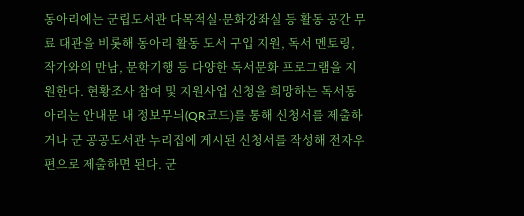동아리에는 군립도서관 다목적실·문화강좌실 등 활동 공간 무료 대관을 비롯해 동아리 활동 도서 구입 지원, 독서 멘토링, 작가와의 만남, 문학기행 등 다양한 독서문화 프로그램을 지원한다. 현황조사 참여 및 지원사업 신청을 희망하는 독서동아리는 안내문 내 정보무늬(QR코드)를 통해 신청서를 제출하거나 군 공공도서관 누리집에 게시된 신청서를 작성해 전자우편으로 제출하면 된다. 군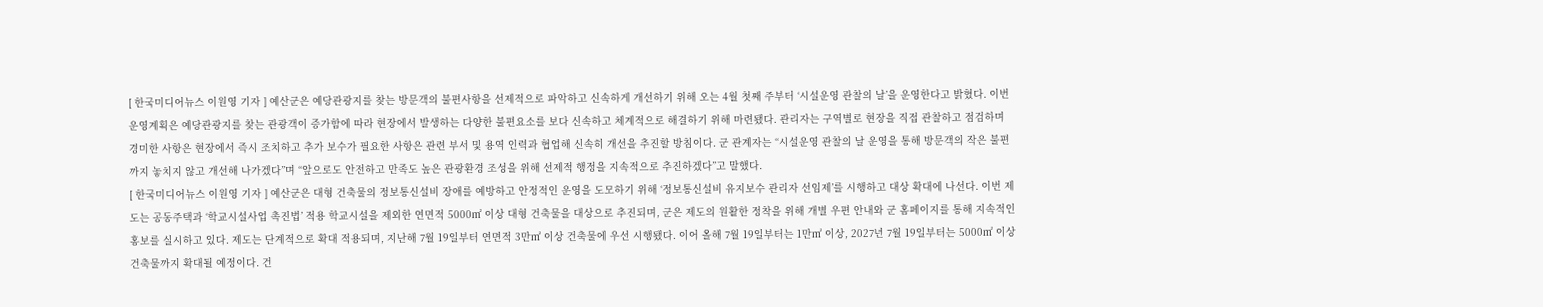[ 한국미디어뉴스 이원영 기자 ] 예산군은 예당관광지를 찾는 방문객의 불편사항을 선제적으로 파악하고 신속하게 개선하기 위해 오는 4월 첫째 주부터 ‘시설운영 관찰의 날’을 운영한다고 밝혔다. 이번 운영계획은 예당관광지를 찾는 관광객이 증가함에 따라 현장에서 발생하는 다양한 불편요소를 보다 신속하고 체계적으로 해결하기 위해 마련됐다. 관리자는 구역별로 현장을 직접 관찰하고 점검하며 경미한 사항은 현장에서 즉시 조치하고 추가 보수가 필요한 사항은 관련 부서 및 용역 인력과 협업해 신속히 개선을 추진할 방침이다. 군 관계자는 “시설운영 관찰의 날 운영을 통해 방문객의 작은 불편까지 놓치지 않고 개선해 나가겠다”며 “앞으로도 안전하고 만족도 높은 관광환경 조성을 위해 선제적 행정을 지속적으로 추진하겠다”고 말했다.
[ 한국미디어뉴스 이원영 기자 ] 예산군은 대형 건축물의 정보통신설비 장애를 예방하고 안정적인 운영을 도모하기 위해 ‘정보통신설비 유지보수 관리자 선임제’를 시행하고 대상 확대에 나선다. 이번 제도는 공동주택과 ‘학교시설사업 촉진법’ 적용 학교시설을 제외한 연면적 5000㎡ 이상 대형 건축물을 대상으로 추진되며, 군은 제도의 원활한 정착을 위해 개별 우편 안내와 군 홈페이지를 통해 지속적인 홍보를 실시하고 있다. 제도는 단계적으로 확대 적용되며, 지난해 7월 19일부터 연면적 3만㎡ 이상 건축물에 우선 시행됐다. 이어 올해 7월 19일부터는 1만㎡ 이상, 2027년 7월 19일부터는 5000㎡ 이상 건축물까지 확대될 예정이다. 건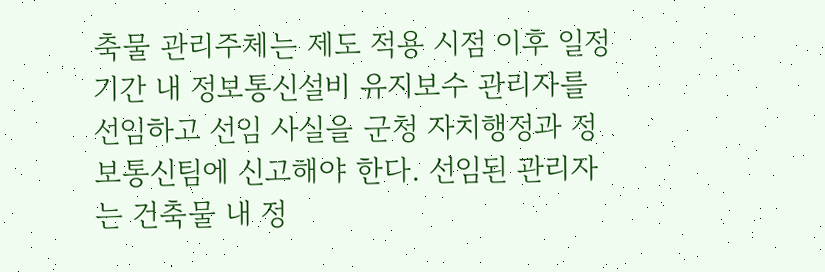축물 관리주체는 제도 적용 시점 이후 일정 기간 내 정보통신설비 유지보수 관리자를 선임하고 선임 사실을 군청 자치행정과 정보통신팀에 신고해야 한다. 선임된 관리자는 건축물 내 정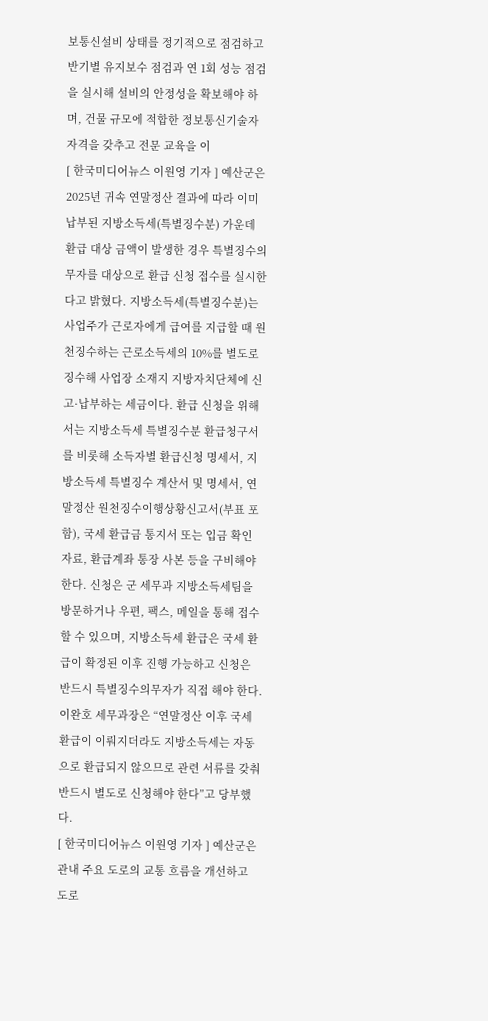보통신설비 상태를 정기적으로 점검하고 반기별 유지보수 점검과 연 1회 성능 점검을 실시해 설비의 안정성을 확보해야 하며, 건물 규모에 적합한 정보통신기술자 자격을 갖추고 전문 교육을 이
[ 한국미디어뉴스 이원영 기자 ] 예산군은 2025년 귀속 연말정산 결과에 따라 이미 납부된 지방소득세(특별징수분) 가운데 환급 대상 금액이 발생한 경우 특별징수의무자를 대상으로 환급 신청 접수를 실시한다고 밝혔다. 지방소득세(특별징수분)는 사업주가 근로자에게 급여를 지급할 때 원천징수하는 근로소득세의 10%를 별도로 징수해 사업장 소재지 지방자치단체에 신고·납부하는 세금이다. 환급 신청을 위해서는 지방소득세 특별징수분 환급청구서를 비롯해 소득자별 환급신청 명세서, 지방소득세 특별징수 계산서 및 명세서, 연말정산 원천징수이행상황신고서(부표 포함), 국세 환급금 통지서 또는 입금 확인 자료, 환급계좌 통장 사본 등을 구비해야 한다. 신청은 군 세무과 지방소득세팀을 방문하거나 우편, 팩스, 메일을 통해 접수할 수 있으며, 지방소득세 환급은 국세 환급이 확정된 이후 진행 가능하고 신청은 반드시 특별징수의무자가 직접 해야 한다. 이완호 세무과장은 “연말정산 이후 국세 환급이 이뤄지더라도 지방소득세는 자동으로 환급되지 않으므로 관련 서류를 갖춰 반드시 별도로 신청해야 한다”고 당부했다.
[ 한국미디어뉴스 이원영 기자 ] 예산군은 관내 주요 도로의 교통 흐름을 개선하고 도로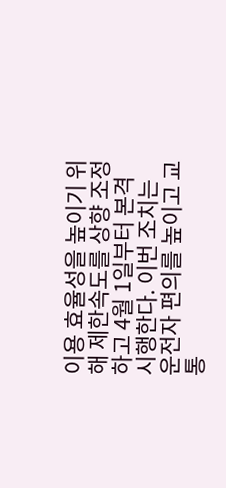이용 효율성을 높이기 위해 제한속도를 상향 조정하고 4월 1일부터 본격 시행한다. 이번 조치는 운전자 편의를 높이고 교통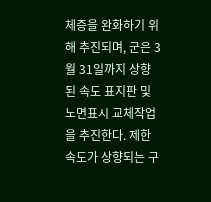체증을 완화하기 위해 추진되며, 군은 3월 31일까지 상향된 속도 표지판 및 노면표시 교체작업을 추진한다. 제한속도가 상향되는 구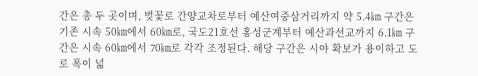간은 총 두 곳이며, 벚꽃로 간양교차로부터 예산여중삼거리까지 약 5.4㎞ 구간은 기존 시속 50㎞에서 60㎞로, 국도21호선 홍성군계부터 예산과선교까지 6.1㎞ 구간은 시속 60㎞에서 70㎞로 각각 조정된다. 해당 구간은 시야 확보가 용이하고 도로 폭이 넓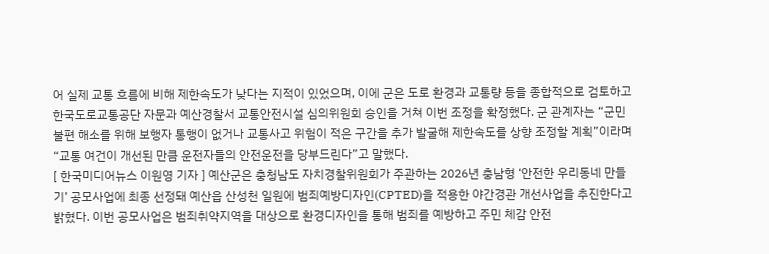어 실제 교통 흐름에 비해 제한속도가 낮다는 지적이 있었으며, 이에 군은 도로 환경과 교통량 등을 종합적으로 검토하고 한국도로교통공단 자문과 예산경찰서 교통안전시설 심의위원회 승인을 거쳐 이번 조정을 확정했다. 군 관계자는 “군민 불편 해소를 위해 보행자 통행이 없거나 교통사고 위험이 적은 구간을 추가 발굴해 제한속도를 상향 조정할 계획”이라며 “교통 여건이 개선된 만큼 운전자들의 안전운전을 당부드린다”고 말했다.
[ 한국미디어뉴스 이원영 기자 ] 예산군은 충청남도 자치경찰위원회가 주관하는 2026년 충남형 ‘안전한 우리동네 만들기’ 공모사업에 최종 선정돼 예산읍 산성천 일원에 범죄예방디자인(CPTED)을 적용한 야간경관 개선사업을 추진한다고 밝혔다. 이번 공모사업은 범죄취약지역을 대상으로 환경디자인을 통해 범죄를 예방하고 주민 체감 안전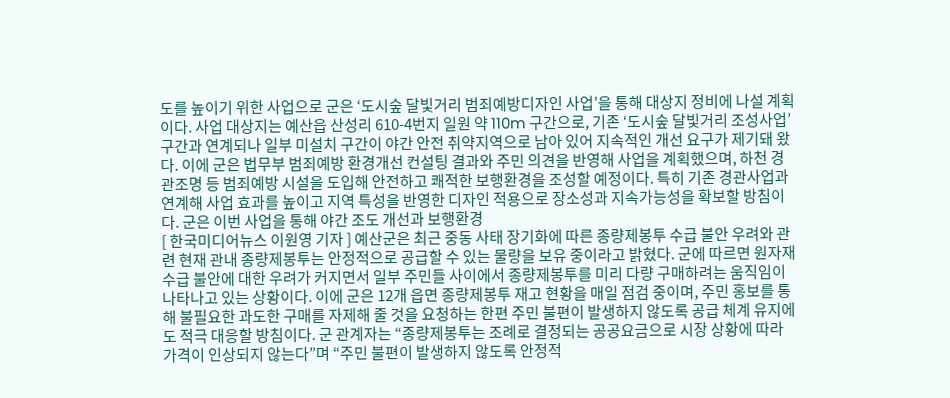도를 높이기 위한 사업으로 군은 ‘도시숲 달빛거리 범죄예방디자인 사업’을 통해 대상지 정비에 나설 계획이다. 사업 대상지는 예산읍 산성리 610-4번지 일원 약 110m 구간으로, 기존 ‘도시숲 달빛거리 조성사업’ 구간과 연계되나 일부 미설치 구간이 야간 안전 취약지역으로 남아 있어 지속적인 개선 요구가 제기돼 왔다. 이에 군은 법무부 범죄예방 환경개선 컨설팅 결과와 주민 의견을 반영해 사업을 계획했으며, 하천 경관조명 등 범죄예방 시설을 도입해 안전하고 쾌적한 보행환경을 조성할 예정이다. 특히 기존 경관사업과 연계해 사업 효과를 높이고 지역 특성을 반영한 디자인 적용으로 장소성과 지속가능성을 확보할 방침이다. 군은 이번 사업을 통해 야간 조도 개선과 보행환경
[ 한국미디어뉴스 이원영 기자 ] 예산군은 최근 중동 사태 장기화에 따른 종량제봉투 수급 불안 우려와 관련 현재 관내 종량제봉투는 안정적으로 공급할 수 있는 물량을 보유 중이라고 밝혔다. 군에 따르면 원자재 수급 불안에 대한 우려가 커지면서 일부 주민들 사이에서 종량제봉투를 미리 다량 구매하려는 움직임이 나타나고 있는 상황이다. 이에 군은 12개 읍면 종량제봉투 재고 현황을 매일 점검 중이며, 주민 홍보를 통해 불필요한 과도한 구매를 자제해 줄 것을 요청하는 한편 주민 불편이 발생하지 않도록 공급 체계 유지에도 적극 대응할 방침이다. 군 관계자는 “종량제봉투는 조례로 결정되는 공공요금으로 시장 상황에 따라 가격이 인상되지 않는다”며 “주민 불편이 발생하지 않도록 안정적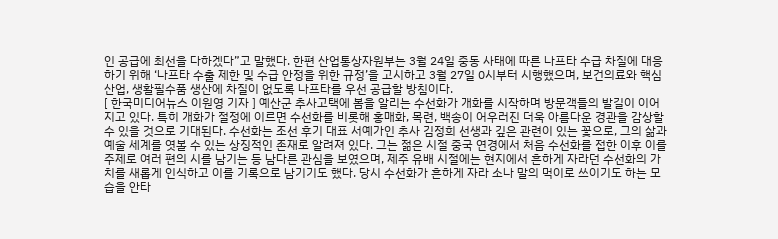인 공급에 최선을 다하겠다”고 말했다. 한편 산업통상자원부는 3월 24일 중동 사태에 따른 나프타 수급 차질에 대응하기 위해 ‘나프타 수출 제한 및 수급 안정을 위한 규정’을 고시하고 3월 27일 0시부터 시행했으며, 보건의료와 핵심 산업, 생활필수품 생산에 차질이 없도록 나프타를 우선 공급할 방침이다.
[ 한국미디어뉴스 이원영 기자 ] 예산군 추사고택에 봄을 알리는 수선화가 개화를 시작하며 방문객들의 발길이 이어지고 있다. 특히 개화가 절정에 이르면 수선화를 비롯해 홍매화, 목련, 백송이 어우러진 더욱 아름다운 경관을 감상할 수 있을 것으로 기대된다. 수선화는 조선 후기 대표 서예가인 추사 김정희 선생과 깊은 관련이 있는 꽃으로, 그의 삶과 예술 세계를 엿볼 수 있는 상징적인 존재로 알려져 있다. 그는 젊은 시절 중국 연경에서 처음 수선화를 접한 이후 이를 주제로 여러 편의 시를 남기는 등 남다른 관심을 보였으며, 제주 유배 시절에는 현지에서 흔하게 자라던 수선화의 가치를 새롭게 인식하고 이를 기록으로 남기기도 했다. 당시 수선화가 흔하게 자라 소나 말의 먹이로 쓰이기도 하는 모습을 안타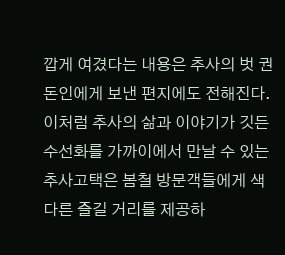깝게 여겼다는 내용은 추사의 벗 권돈인에게 보낸 편지에도 전해진다. 이처럼 추사의 삶과 이야기가 깃든 수선화를 가까이에서 만날 수 있는 추사고택은 봄철 방문객들에게 색다른 즐길 거리를 제공하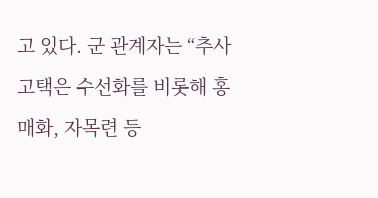고 있다. 군 관계자는 “추사고택은 수선화를 비롯해 홍매화, 자목련 등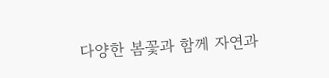다양한 봄꽃과 함께 자연과